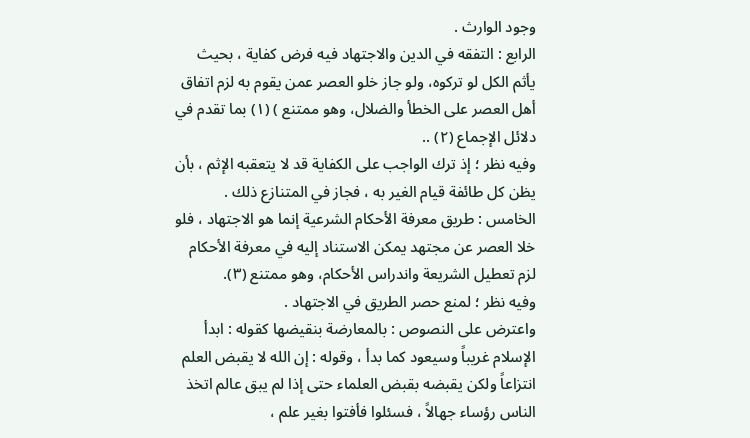وجود الوارث .
الرابع : التفقه في الدين والاجتهاد فيه فرض كفاية ، بحيث يأثم الكل لو تركوه، ولو جاز خلو العصر عمن يقوم به لزم اتفاق أهل العصر على الخطأ والضلال، وهو ممتنع ) (١) بما تقدم في دلائل الإجماع (٢) ..
وفيه نظر ؛ إذ ترك الواجب على الكفاية قد لا يتعقبه الإثم ، بأن يظن كل طائفة قيام الغير به ، فجاز في المتنازع ذلك .
الخامس : طريق معرفة الأحكام الشرعية إنما هو الاجتهاد ، فلو خلا العصر عن مجتهد يمكن الاستناد إليه في معرفة الأحكام لزم تعطيل الشريعة واندراس الأحكام، وهو ممتنع (٣).
وفيه نظر ؛ لمنع حصر الطريق في الاجتهاد .
واعترض على النصوص : بالمعارضة بنقيضها كقوله : ابدأ
الإسلام غريباً وسيعود كما بدأ ، وقوله : إن الله لا يقبض العلم انتزاعاً ولكن يقبضه بقبض العلماء حتى إذا لم يبق عالم اتخذ الناس رؤساء جهالاً ، فسئلوا فأفتوا بغير علم ،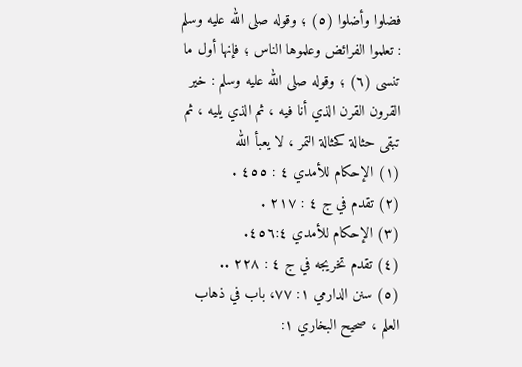فضلوا وأضلوا (٥) ؛ وقوله صلى الله عليه وسلم : تعلموا الفرائض وعلموها الناس ؛ فإنها أول ما تنسى (٦) ؛ وقوله صلى الله عليه وسلم : خير القرون القرن الذي أنا فيه ، ثم الذي يليه ، ثم تبقى حثالة كحثالة التمر ، لا يعبأ الله
(١) الإحكام للأمدي ٤ : ٤٥٥ .
(٢) تقدم في ج ٤ : ٢١٧ .
(٣) الإحكام للأمدي ٤٥٦:٤.
(٤) تقدم تخريجه في ج ٤ : ٢٢٨ ..
(٥) سنن الدارمي ١: ٧٧، باب في ذهاب العلم ، صحيح البخاري ١: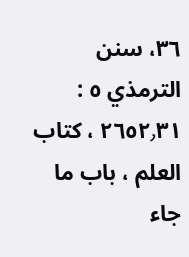٣٦، سنن الترمذي ٥ : ٢٦٥٢٫٣١ ، كتاب العلم ، باب ما جاء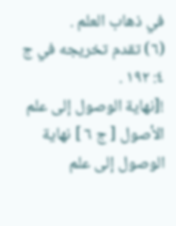في ذهاب العلم .
(٦) تقدم تخريجه في ج ٤: ١٩٢ .
![نهاية الوصول إلى علم الأصول [ ج ٦ ] نهاية الوصول إلى علم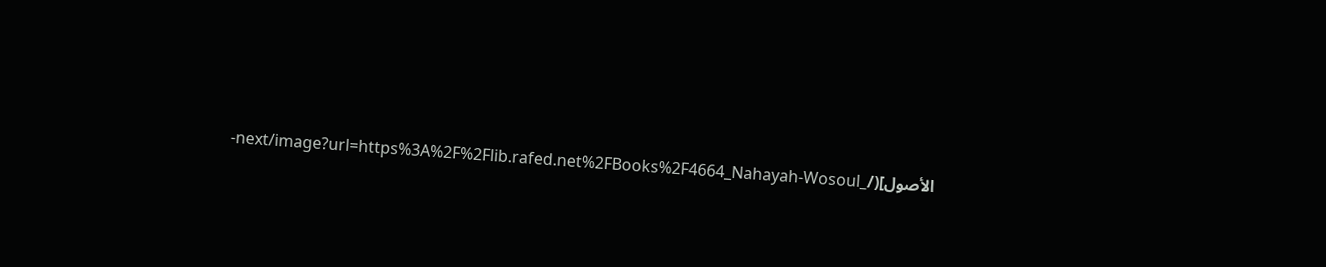الأصول](/_next/image?url=https%3A%2F%2Flib.rafed.net%2FBooks%2F4664_Nahayah-Wosoul-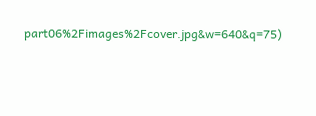part06%2Fimages%2Fcover.jpg&w=640&q=75)